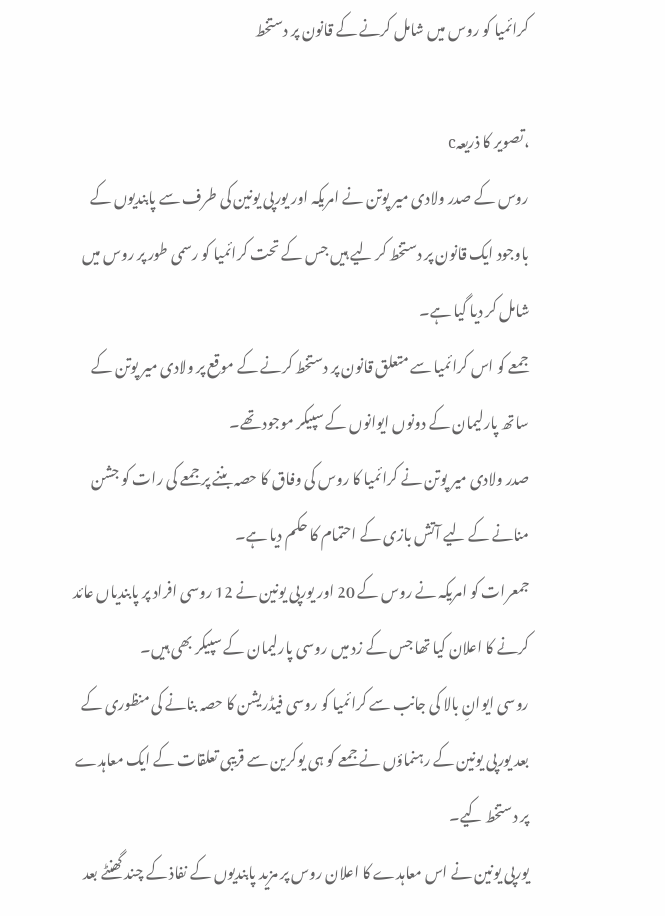کرائمیا کو روس میں شامل کرنے کے قانون پر دستخط

،تصویر کا ذریعہc
روس کے صدر ولادی میر پوتن نے امریکہ اور یورپی یونین کی طرف سے پابندیوں کے باوجود ایک قانون پر دستخط کر لیے ہیں جس کے تحت کرائمیا کو رسمی طور پر روس میں شامل کر دیا گیا ہے۔
جمعے کو اس کرائمیا سے متعلق قانون پر دستخط کرنے کے موقع پر ولادی میر پوتن کے ساتھ پارلیمان کے دونوں ایوانوں کے سپیکر موجود تھے۔
صدر ولادی میر پوتن نے کرائمیا کا روس کی وفاق کا حصہ بننے پر جمعے کی رات کو جشن منانے کے لیے آتش بازی کے احتمام کا حکم دیا ہے۔
جمعرات کو امریکہ نے روس کے 20 اور یورپی یونین نے 12 روسی افراد پر پابندیاں عائد کرنے کا اعلان کیا تھا جس کے زد میں روسی پارلیمان کے سپیکر بھی ہیں۔
روسی ایوانِ بالا کی جانب سے کرائمیا کو روسی فیڈریشن کا حصہ بنانے کی منظوری کے بعد یورپی یونین کے رہنماؤں نے جمعے کو ہی یوکرین سے قریبی تعلقات کے ایک معاہدے پر دستخط کیے۔
یورپی یونین نے اس معاہدے کا اعلان روس پر مزید پابندیوں کے نفاذ کے چند گھنٹے بعد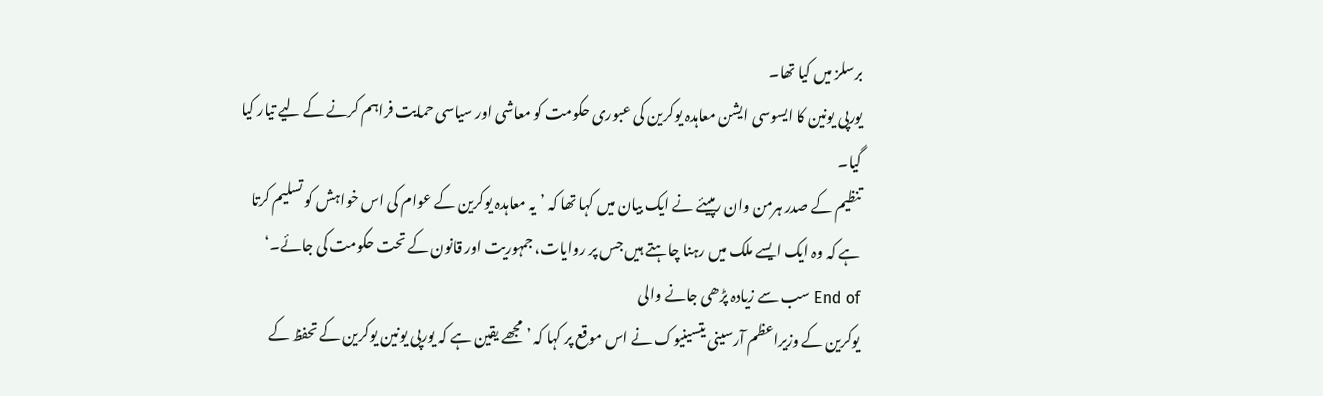برسلز میں کیا تھا۔
یورپی یونین کا ایسوسی ایشن معاہدہ یوکرین کی عبوری حکومت کو معاشی اور سیاسی حمایت فراہم کرنے کے لیے تیار کیا گیا۔
تنظیم کے صدر ہرمن وان رمپیئے نے ایک بیان میں کہا تھا کہ ’یہ معاہدہ یوکرین کے عوام کی اس خواہش کو تسلیم کرتا ہے کہ وہ ایک ایسے ملک میں رہنا چاہتے ہیں جس پر روایات، جمہوریت اور قانون کے تحت حکومت کی جائے۔‘
End of سب سے زیادہ پڑھی جانے والی
یوکرین کے وزیراعظم آرسینی یتسینیوک نے اس موقع پر کہا کہ ’مجھے یقین ہے کہ یورپی یونین یوکرین کے تحفظ کے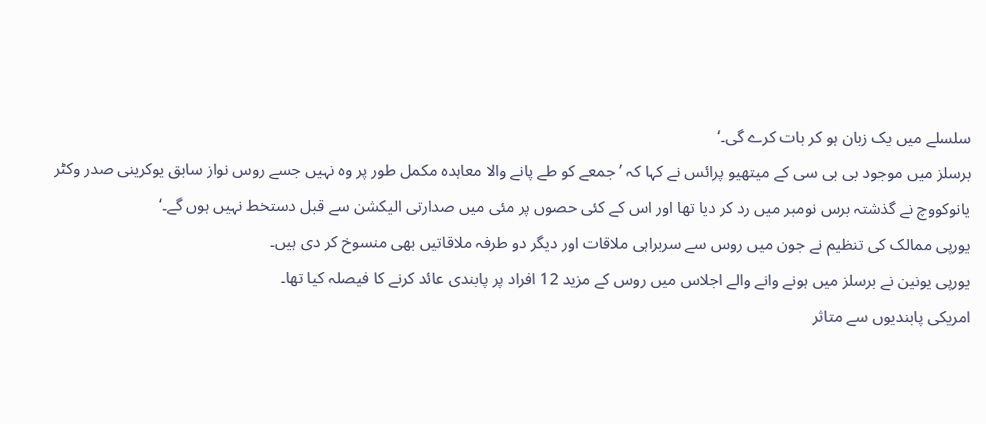سلسلے میں یک زبان ہو کر بات کرے گی۔‘
برسلز میں موجود بی بی سی کے میتھیو پرائس نے کہا کہ ’جمعے کو طے پانے والا معاہدہ مکمل طور پر وہ نہیں جسے روس نواز سابق یوکرینی صدر وکٹر یانوکووچ نے گذشتہ برس نومبر میں رد کر دیا تھا اور اس کے کئی حصوں پر مئی میں صدارتی الیکشن سے قبل دستخط نہیں ہوں گے۔‘
یورپی ممالک کی تنظیم نے جون میں روس سے سربراہی ملاقات اور دیگر دو طرفہ ملاقاتیں بھی منسوخ کر دی ہیں۔
یورپی یونین نے برسلز میں ہونے وانے والے اجلاس میں روس کے مزید 12 افراد پر پابندی عائد کرنے کا فیصلہ کیا تھا۔
امریکی پابندیوں سے متاثر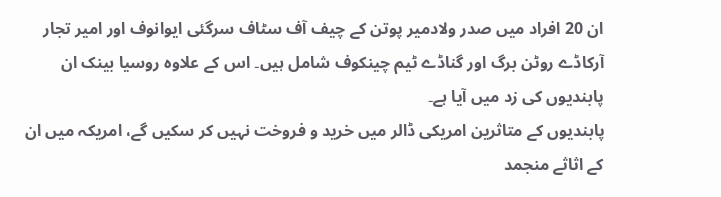ان 20 افراد میں صدر ولادمیر پوتن کے چیف آف سٹاف سرگئی ایوانوف اور امیر تجار آرکاڈے روٹن برگ اور گناڈے ٹیم چینکوف شامل ہیں۔ اس کے علاوہ روسیا بینک ان پابندیوں کی زد میں آیا ہے۔
پابندیوں کے متاثرین امریکی ڈالر میں خرید و فروخت نہیں کر سکیں گے، امریکہ میں ان کے اثاثے منجمد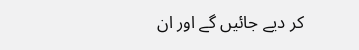کر دیے جائیں گے اور ان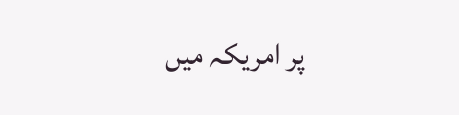پر امریکہ میں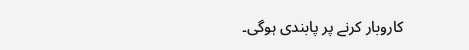کاروبار کرنے پر پابندی ہوگی۔